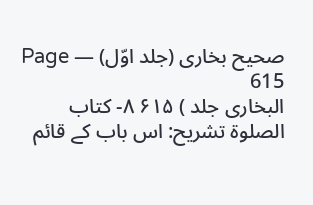صحیح بخاری (جلد اوّل) — Page 615
البخاری جلد ) ۶۱۵ ٨- كتاب الصلوة تشریح: اس باب کے قائم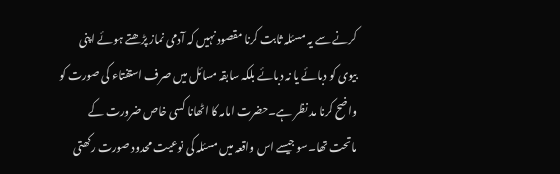کرنے سے یہ مسئلہ ثابت کرنا مقصود نہیں کہ آدمی نماز پڑھتے ہوئے اپنی بیوی کو دبائے یا نہ دبائے بلکہ سابقہ مسائل میں صرف استفتاء کی صورت کو واضح کرنا مد نظر ہے۔حضرت امامہ کا اٹھانا کسی خاص ضرورت کے ماتحت تھا۔سو جیسے اس واقعہ میں مسئلہ کی نوعیت محدود صورت رکھتی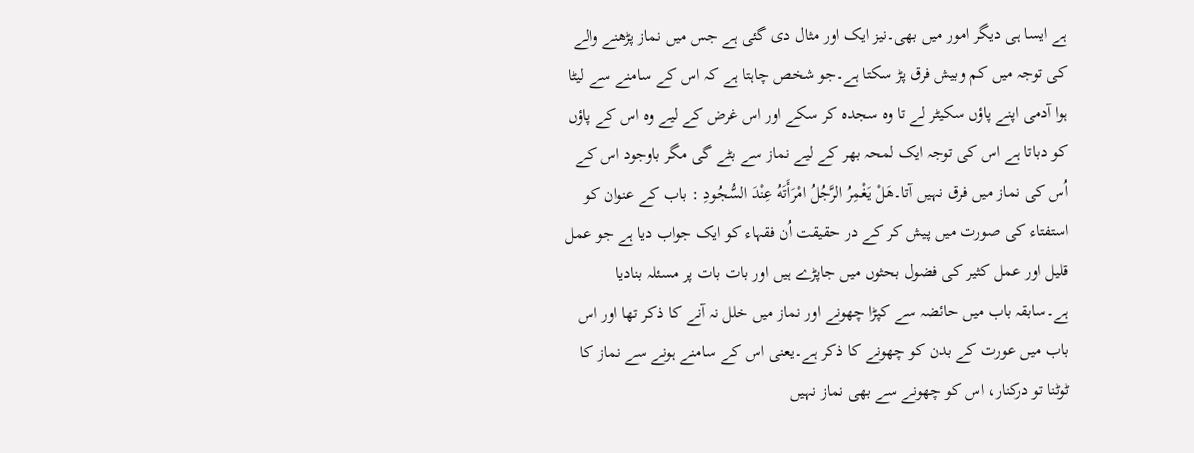ہے ایسا ہی دیگر امور میں بھی۔نیز ایک اور مثال دی گئی ہے جس میں نماز پڑھنے والے کی توجہ میں کم وبیش فرق پڑ سکتا ہے۔جو شخص چاہتا ہے کہ اس کے سامنے سے لیٹا ہوا آدمی اپنے پاؤں سکیٹر لے تا وہ سجدہ کر سکے اور اس غرض کے لیے وہ اس کے پاؤں کو دباتا ہے اس کی توجہ ایک لمحہ بھر کے لیے نماز سے بٹے گی مگر باوجود اس کے اُس کی نماز میں فرق نہیں آتا۔هَلْ يَغْمِرُ الرَّجُلُ امْرَأَتَهُ عِنْدَ السُّجُودِ : باب کے عنوان کو استفتاء کی صورت میں پیش کر کے در حقیقت اُن فقہاء کو ایک جواب دیا ہے جو عمل قلیل اور عمل کثیر کی فضول بحثوں میں جاپڑے ہیں اور بات بات پر مسئلہ بنادیا ہے۔سابقہ باب میں حائضہ سے کپڑا چھونے اور نماز میں خلل نہ آنے کا ذکر تھا اور اس باب میں عورت کے بدن کو چھونے کا ذکر ہے۔یعنی اس کے سامنے ہونے سے نماز کا ٹوٹنا تو درکنار، اس کو چھونے سے بھی نماز نہیں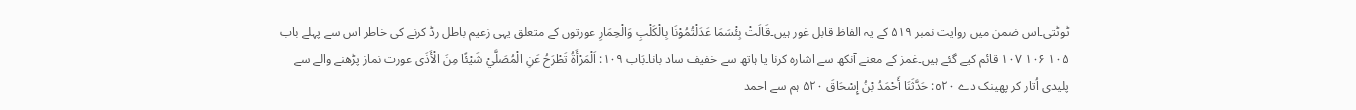ٹوٹتی۔اس ضمن میں روایت نمبر ۵۱۹ کے یہ الفاظ قابل غور ہیں۔قَالَتْ بِئْسَمَا عَدَلْتُمُوْنَا بِالْكَلْبِ وَالْحِمَارِ عورتوں کے متعلق یہی زعیم باطل رڈ کرنے کی خاطر اس سے پہلے باب ۱۰۵ ۱۰۶ ۱۰۷ قائم کیے گئے ہیں۔غمز کے معنے آنکھ سے اشارہ کرنا یا ہاتھ سے خفیف ساد بانا۔بَاب ١٠٩: اَلْمَرْأَةُ تَطْرَحُ عَنِ الْمُصَلَّيْ شَيْئًا مِنَ الْأَذَى عورت نماز پڑھنے والے سے پلیدی اُتار کر پھینک دے ٥٢٠: حَدَّثَنَا أَحْمَدُ بْنُ إِسْحَاقَ ۵۲۰ ہم سے احمد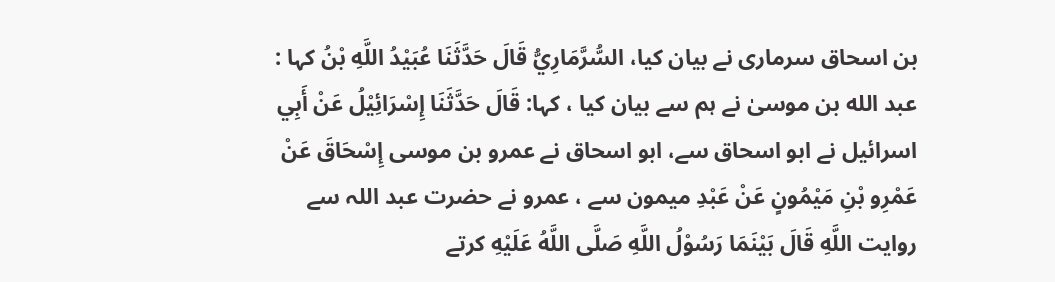بن اسحاق سرماری نے بیان کیا، السُّرَّمَارِيُّ قَالَ حَدَّثَنَا عُبَيْدُ اللَّهِ بْنُ کہا : عبد الله بن موسیٰ نے ہم سے بیان کیا ، کہا: قَالَ حَدَّثَنَا إِسْرَائِيْلُ عَنْ أَبِي اسرائیل نے ابو اسحاق سے، ابو اسحاق نے عمرو بن موسى إِسْحَاقَ عَنْ عَمْرِو بْنِ مَيْمُونٍ عَنْ عَبْدِ میمون سے ، عمرو نے حضرت عبد اللہ سے روایت اللَّهِ قَالَ بَيْنَمَا رَسُوْلُ اللَّهِ صَلَّى اللَّهُ عَلَيْهِ کرتے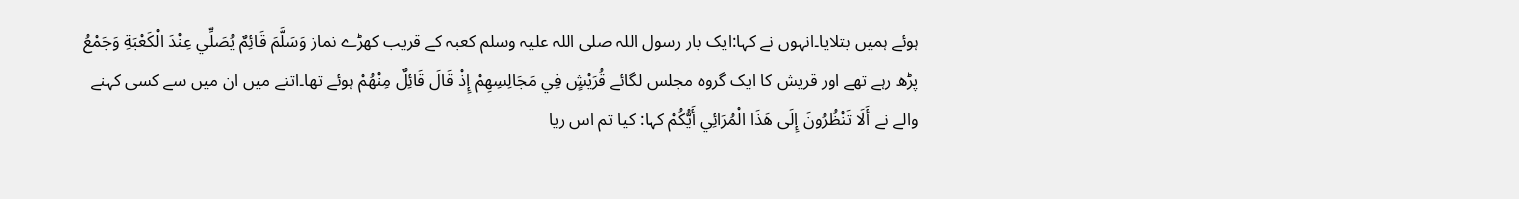ہوئے ہمیں بتلایا۔انہوں نے کہا:ایک بار رسول اللہ صلی اللہ علیہ وسلم کعبہ کے قریب کھڑے نماز وَسَلَّمَ قَائِمٌ يُصَلِّي عِنْدَ الْكَعْبَةِ وَجَمْعُ پڑھ رہے تھے اور قریش کا ایک گروہ مجلس لگائے قُرَيْشٍ فِي مَجَالِسِهِمْ إِذْ قَالَ قَائِلٌ مِنْهُمْ ہوئے تھا۔اتنے میں ان میں سے کسی کہنے والے نے أَلَا تَنْظُرُونَ إِلَى هَذَا الْمُرَائِي أَيُّكُمْ کہا: کیا تم اس ریا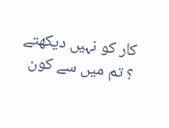کار کو نہیں دیکھتے ؟ تم میں سے کون